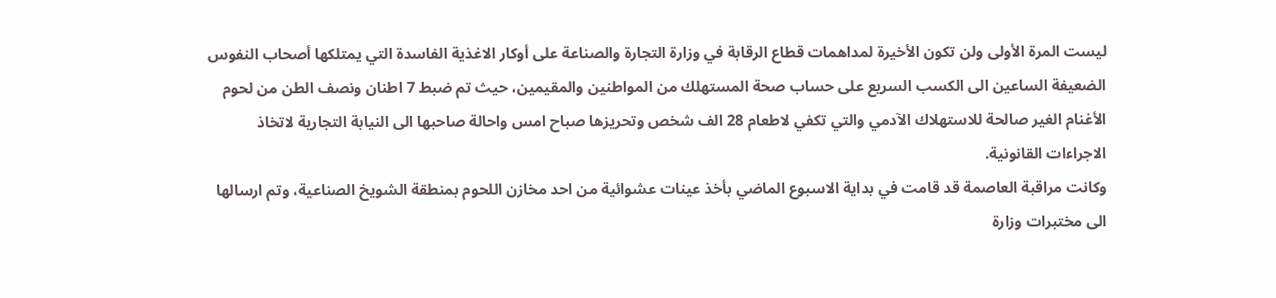ليست المرة الأولى ولن تكون الأخيرة لمداهمات قطاع الرقابة في وزارة التجارة والصناعة على أوكار الاغذية الفاسدة التي يمتلكها أصحاب النفوس الضعيفة الساعين الى الكسب السريع على حساب صحة المستهلك من المواطنين والمقيمين، حيث تم ضبط 7 اطنان ونصف الطن من لحوم الأغنام الغير صالحة للاستهلاك الآدمي والتي تكفي لاطعام 28 الف شخص وتحريزها صباح امس واحالة صاحبها الى النيابة التجارية لاتخاذ الاجراءات القانونية.
وكانت مراقبة العاصمة قد قامت في بداية الاسبوع الماضي بأخذ عينات عشوائية من احد مخازن اللحوم بمنطقة الشويخ الصناعية، وتم ارسالها الى مختبرات وزارة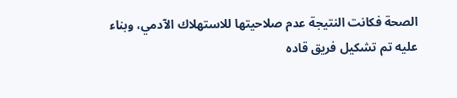الصحة فكانت النتيجة عدم صلاحيتها للاستهلاك الآدمي، وبناء عليه تم تشكيل فريق قاده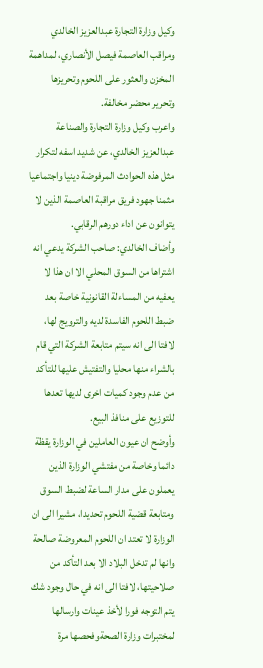وكيل وزارة التجارة عبدالعزيز الخالدي ومراقب العاصمة فيصل الأنصاري، لمداهمة المخزن والعثور على اللحوم وتحريزها وتحرير محضر مخالفة.
واعرب وكيل وزارة التجارة والصناعة عبدالعزيز الخالدي، عن شديد اسفه لتكرار مثل هذه الحوادث المرفوضة دينيا واجتماعيا مثمنا جهود فريق مراقبة العاصمة الذين لا يتوانون عن اداء دورهم الرقابي.
وأضاف الخالدي: صاحب الشركة يدعي انه اشتراها من السوق المحلي الا ان هذا لا يعفيه من المساءلة القانونية خاصة بعد ضبط اللحوم الفاسدة لديه والترويج لها، لافتا الى انه سيتم متابعة الشركة التي قام بالشراء منها محليا والتفتيش عليها للتأكد من عدم وجود كميات اخرى لديها تعدها للتوزيع على منافذ البيع.
وأوضح ان عيون العاملين في الوزارة يقظة دائما وخاصة من مفتشي الوزارة الذين يعملون على مدار الساعة لضبط السوق ومتابعة قضية اللحوم تحديدا، مشيرا الى ان الوزارة لا تعتد ان اللحوم المعروضة صالحة وانها لم تدخل البلاد الا بعد التأكد من صلاحيتها، لافتا الى انه في حال وجود شك يتم التوجه فورا لأخذ عينات وارسالها لمختبرات وزارة الصحةوفحصها مرة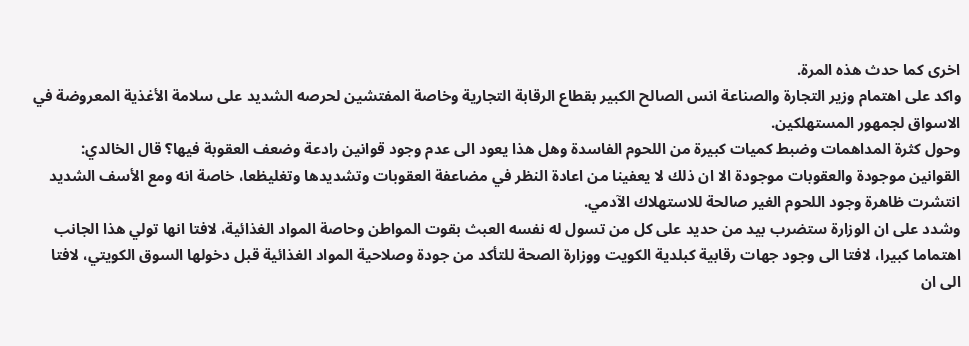اخرى كما حدث هذه المرة.
واكد على اهتمام وزير التجارة والصناعة انس الصالح الكبير بقطاع الرقابة التجارية وخاصة المفتشين لحرصه الشديد على سلامة الأغذية المعروضة في الاسواق لجمهور المستهلكين.
وحول كثرة المداهمات وضبط كميات كبيرة من اللحوم الفاسدة وهل هذا يعود الى عدم وجود قوانين رادعة وضعف العقوبة فيها؟ قال الخالدي: القوانين موجودة والعقوبات موجودة الا ان ذلك لا يعفينا من اعادة النظر في مضاعفة العقوبات وتشديدها وتغليظعا، خاصة انه ومع الأسف الشديد انتشرت ظاهرة وجود اللحوم الغير صالحة للاستهلاك الآدمي.
وشدد على ان الوزارة ستضرب بيد من حديد على كل من تسول له نفسه العبث بقوت المواطن وحاصة المواد الغذائية، لافتا انها تولي هذا الجانب اهتماما كبيرا، لافتا الى وجود جهات رقابية كبلدية الكويت ووزارة الصحة للتأكد من جودة وصلاحية المواد الغذائية قبل دخولها السوق الكويتي، لافتا الى ان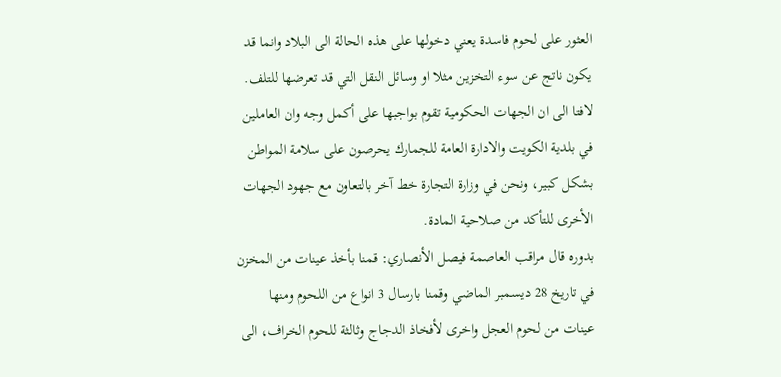العثور على لحوم فاسدة يعني دخولها على هذه الحالة الى البلاد وانما قد يكون ناتج عن سوء التخزين مثلا او وسائل النقل التي قد تعرضها للتلف.
لافتا الى ان الجهات الحكومية تقوم بواجبها على أكمل وجه وان العاملين في بلدية الكويت والادارة العامة للجمارك يحرصون على سلامة المواطن بشكل كبير، ونحن في وزارة التجارة خط آخر بالتعاون مع جهود الجهات الأخرى للتأكد من صلاحية المادة.
بدوره قال مراقب العاصمة فيصل الأنصاري: قمنا بأخذ عينات من المخزن في تاريخ 28 ديسمبر الماضي وقمنا بارسال 3 انواع من اللحوم ومنها عينات من لحوم العجل واخرى لأفخاذ الدجاج وثالثة للحوم الخراف، الى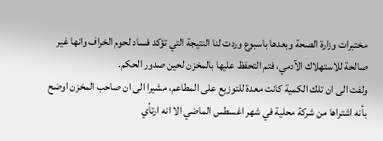مختبرات وزارة الصحة وبعدها باسبوع وردت لنا النتيجة التي تؤكد فساد لحوم الخراف وانها غير صالحة للاستهلاك الآدمي، فتم التحفظ عليها بالمخزن لحين صدور الحكم.
ولفت الى ان تلك الكمية كانت معدة للتوزيع على المطاعم، مشيرا الى ان صاحب المخزن اوضح بأنه اشتراها من شركة محلية في شهر اغسطس الماضي الا انه ارتأي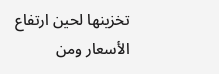تخزينها لحين ارتفاع الأسعار ومن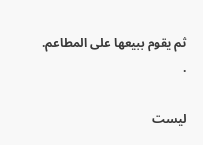ثم يقوم ببيعها على المطاعم.
.

ليست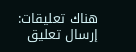هناك تعليقات:
إرسال تعليق